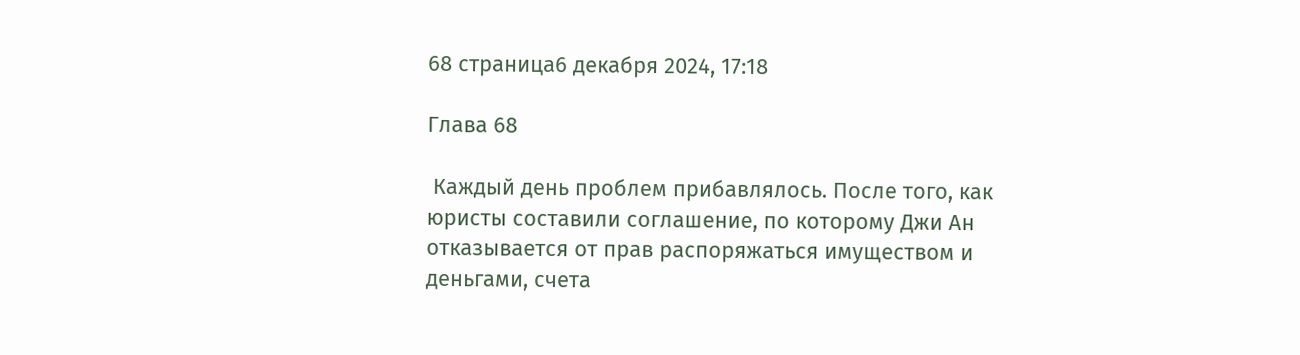68 страница6 декабря 2024, 17:18

Глава 68

 Каждый день проблем прибавлялось. После того, как юристы составили соглашение, по которому Джи Ан отказывается от прав распоряжаться имуществом и деньгами, счета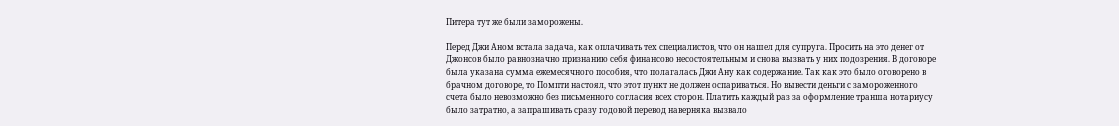Питера тут же были заморожены.

Перед Джи Аном встала задача, как оплачивать тех специалистов, что он нашел для супруга. Просить на это денег от Джонсов было равнозначно признанию себя финансово несостоятельным и снова вызвать у них подозрения. В договоре была указана сумма ежемесячного пособия, что полагалась Джи Ану как содержание. Так как это было оговорено в брачном договоре, то Помпти настоял, что этот пункт не должен оспариваться. Но вывести деньги с замороженного счета было невозможно без письменного согласия всех сторон. Платить каждый раз за оформление транша нотариусу было затратно, а запрашивать сразу годовой перевод наверняка вызвало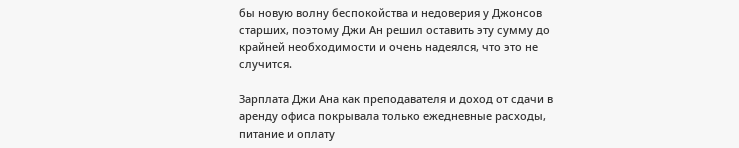бы новую волну беспокойства и недоверия у Джонсов старших, поэтому Джи Ан решил оставить эту сумму до крайней необходимости и очень надеялся, что это не случится.

Зарплата Джи Ана как преподавателя и доход от сдачи в аренду офиса покрывала только ежедневные расходы, питание и оплату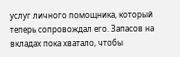услуг личного помощника, который теперь сопровождал его. Запасов на вкладах пока хватало, чтобы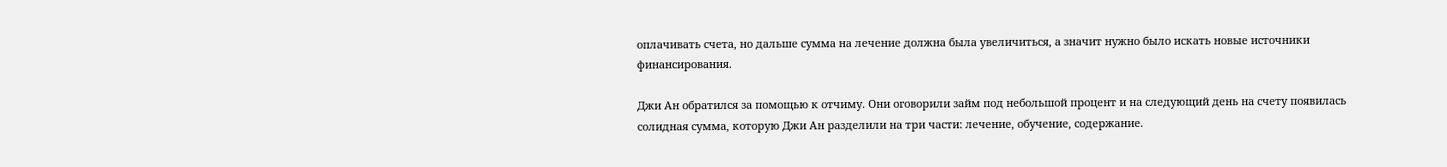оплачивать счета, но дальше сумма на лечение должна была увеличиться, а значит нужно было искать новые источники финансирования.

Джи Ан обратился за помощью к отчиму. Они оговорили займ под небольшой процент и на следующий день на счету появилась солидная сумма, которую Джи Ан разделили на три части: лечение, обучение, содержание.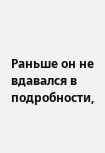Раньше он не вдавался в подробности,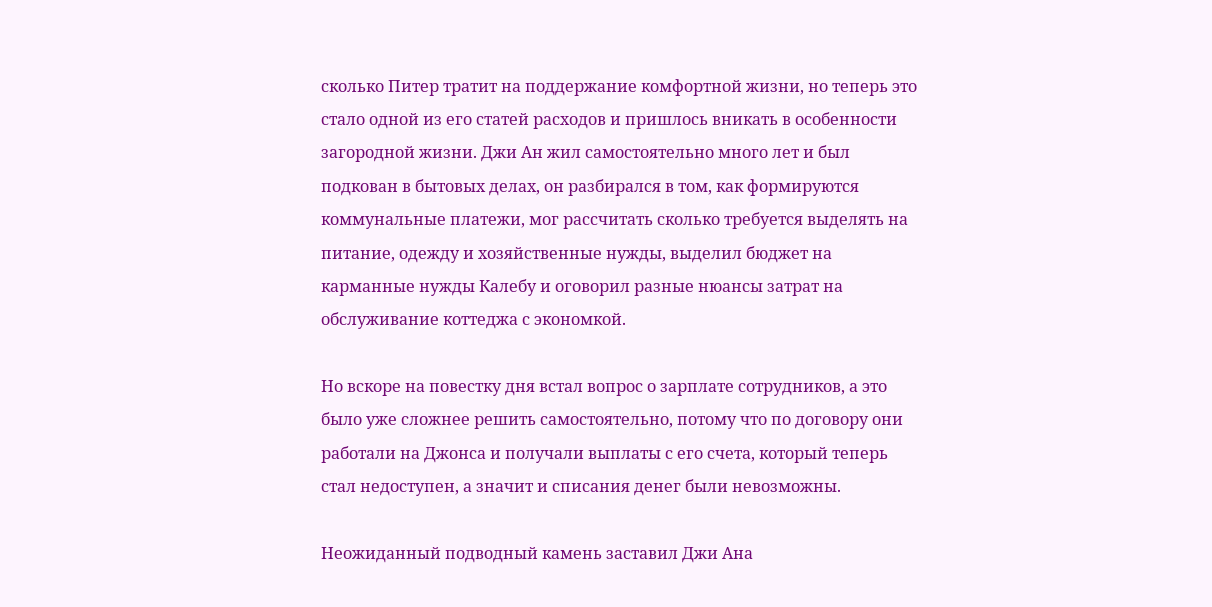сколько Питер тратит на поддержание комфортной жизни, но теперь это стало одной из его статей расходов и пришлось вникать в особенности загородной жизни. Джи Ан жил самостоятельно много лет и был подкован в бытовых делах, он разбирался в том, как формируются коммунальные платежи, мог рассчитать сколько требуется выделять на питание, одежду и хозяйственные нужды, выделил бюджет на карманные нужды Калебу и оговорил разные нюансы затрат на обслуживание коттеджа с экономкой.

Но вскоре на повестку дня встал вопрос о зарплате сотрудников, а это было уже сложнее решить самостоятельно, потому что по договору они работали на Джонса и получали выплаты с его счета, который теперь стал недоступен, а значит и списания денег были невозможны.

Неожиданный подводный камень заставил Джи Ана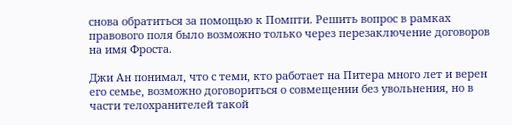снова обратиться за помощью к Помпти. Решить вопрос в рамках правового поля было возможно только через перезаключение договоров на имя Фроста.

Джи Ан понимал, что с теми, кто работает на Питера много лет и верен его семье, возможно договориться о совмещении без увольнения, но в части телохранителей такой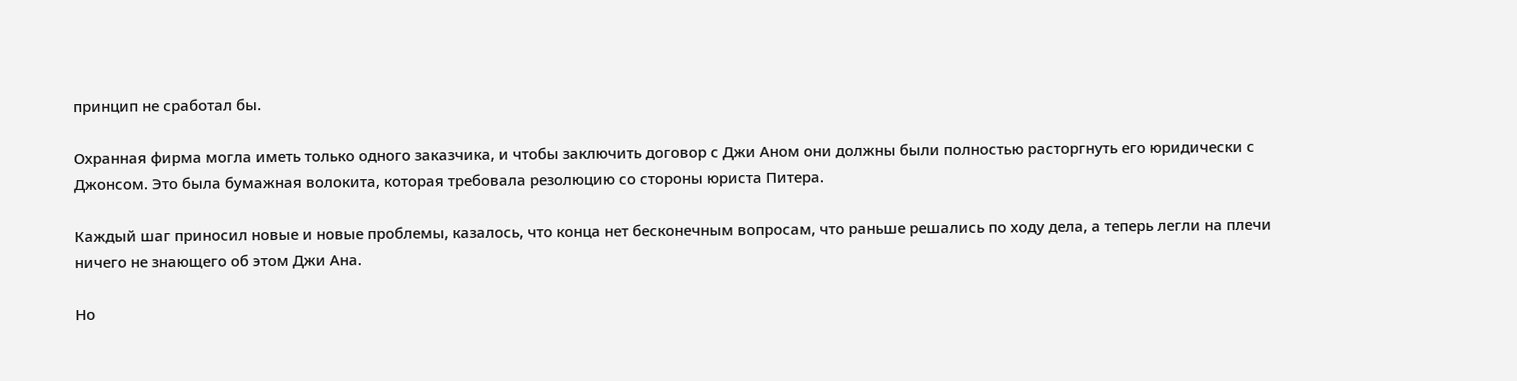принцип не сработал бы.

Охранная фирма могла иметь только одного заказчика, и чтобы заключить договор с Джи Аном они должны были полностью расторгнуть его юридически с Джонсом. Это была бумажная волокита, которая требовала резолюцию со стороны юриста Питера.

Каждый шаг приносил новые и новые проблемы, казалось, что конца нет бесконечным вопросам, что раньше решались по ходу дела, а теперь легли на плечи ничего не знающего об этом Джи Ана.

Но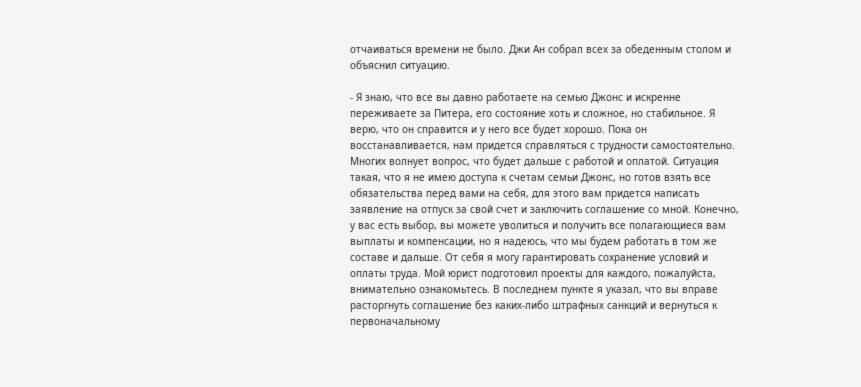отчаиваться времени не было. Джи Ан собрал всех за обеденным столом и объяснил ситуацию.

- Я знаю, что все вы давно работаете на семью Джонс и искренне переживаете за Питера, его состояние хоть и сложное, но стабильное. Я верю, что он справится и у него все будет хорошо. Пока он восстанавливается, нам придется справляться с трудности самостоятельно. Многих волнует вопрос, что будет дальше с работой и оплатой. Ситуация такая, что я не имею доступа к счетам семьи Джонс, но готов взять все обязательства перед вами на себя, для этого вам придется написать заявление на отпуск за свой счет и заключить соглашение со мной. Конечно, у вас есть выбор, вы можете уволиться и получить все полагающиеся вам выплаты и компенсации, но я надеюсь, что мы будем работать в том же составе и дальше. От себя я могу гарантировать сохранение условий и оплаты труда. Мой юрист подготовил проекты для каждого, пожалуйста, внимательно ознакомьтесь. В последнем пункте я указал, что вы вправе расторгнуть соглашение без каких-либо штрафных санкций и вернуться к первоначальному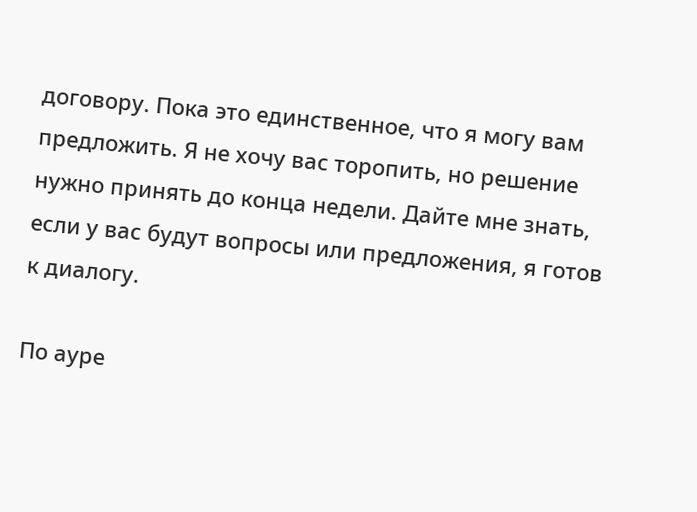договору. Пока это единственное, что я могу вам предложить. Я не хочу вас торопить, но решение нужно принять до конца недели. Дайте мне знать, если у вас будут вопросы или предложения, я готов к диалогу.

По ауре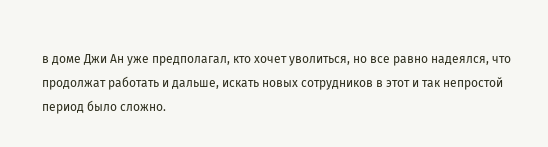в доме Джи Ан уже предполагал, кто хочет уволиться, но все равно надеялся, что продолжат работать и дальше, искать новых сотрудников в этот и так непростой период было сложно.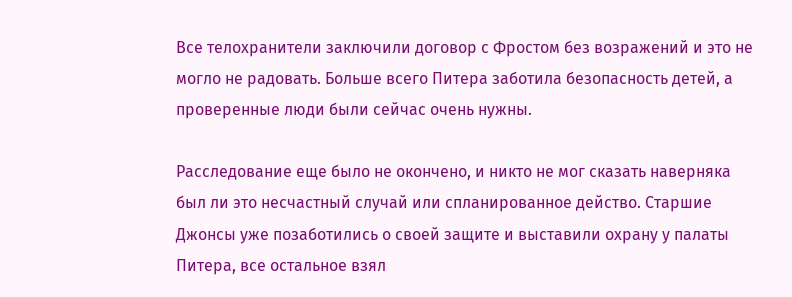Все телохранители заключили договор с Фростом без возражений и это не могло не радовать. Больше всего Питера заботила безопасность детей, а проверенные люди были сейчас очень нужны.

Расследование еще было не окончено, и никто не мог сказать наверняка был ли это несчастный случай или спланированное действо. Старшие Джонсы уже позаботились о своей защите и выставили охрану у палаты Питера, все остальное взял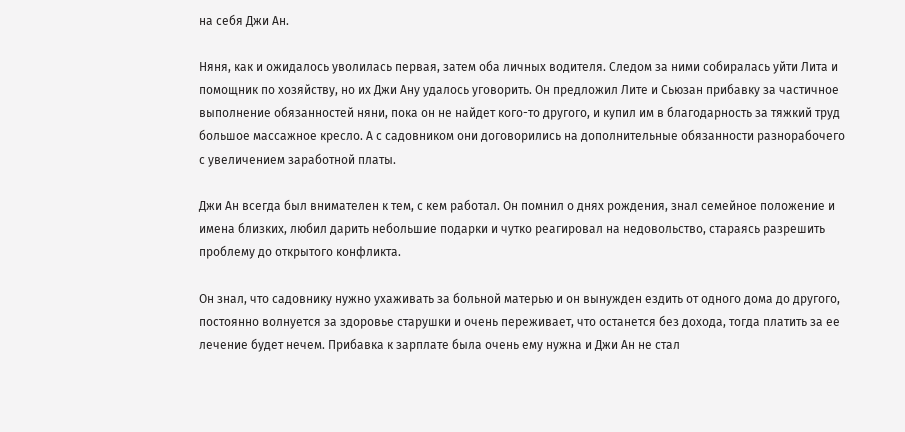на себя Джи Ан.

Няня, как и ожидалось уволилась первая, затем оба личных водителя. Следом за ними собиралась уйти Лита и помощник по хозяйству, но их Джи Ану удалось уговорить. Он предложил Лите и Сьюзан прибавку за частичное выполнение обязанностей няни, пока он не найдет кого-то другого, и купил им в благодарность за тяжкий труд большое массажное кресло. А с садовником они договорились на дополнительные обязанности разнорабочего с увеличением заработной платы.

Джи Ан всегда был внимателен к тем, с кем работал. Он помнил о днях рождения, знал семейное положение и имена близких, любил дарить небольшие подарки и чутко реагировал на недовольство, стараясь разрешить проблему до открытого конфликта.

Он знал, что садовнику нужно ухаживать за больной матерью и он вынужден ездить от одного дома до другого, постоянно волнуется за здоровье старушки и очень переживает, что останется без дохода, тогда платить за ее лечение будет нечем. Прибавка к зарплате была очень ему нужна и Джи Ан не стал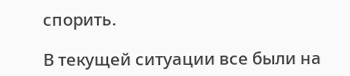спорить.

В текущей ситуации все были на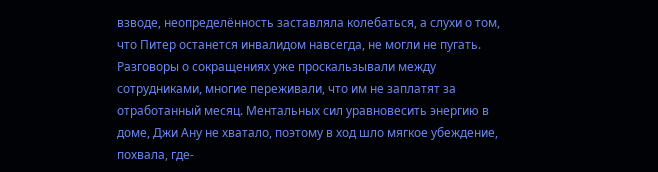взводе, неопределённость заставляла колебаться, а слухи о том, что Питер останется инвалидом навсегда, не могли не пугать. Разговоры о сокращениях уже проскальзывали между сотрудниками, многие переживали, что им не заплатят за отработанный месяц. Ментальных сил уравновесить энергию в доме, Джи Ану не хватало, поэтому в ход шло мягкое убеждение, похвала, где-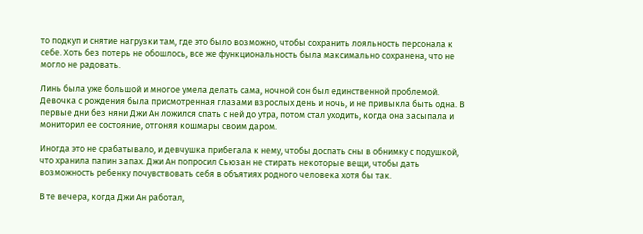то подкуп и снятие нагрузки там, где это было возможно, чтобы сохранить лояльность персонала к себе. Хоть без потерь не обошлось, все же функциональность была максимально сохранена, что не могло не радовать.

Линь была уже большой и многое умела делать сама, ночной сон был единственной проблемой. Девочка с рождения была присмотренная глазами взрослых день и ночь, и не привыкла быть одна. В первые дни без няни Джи Ан ложился спать с ней до утра, потом стал уходить, когда она засыпала и мониторил ее состояние, отгоняя кошмары своим даром.

Иногда это не срабатывало, и девчушка прибегала к нему, чтобы доспать сны в обнимку с подушкой, что хранила папин запах. Джи Ан попросил Сьюзан не стирать некоторые вещи, чтобы дать возможность ребенку почувствовать себя в объятиях родного человека хотя бы так.

В те вечера, когда Джи Ан работал,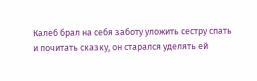Калеб брал на себя заботу уложить сестру спать и почитать сказку, он старался уделять ей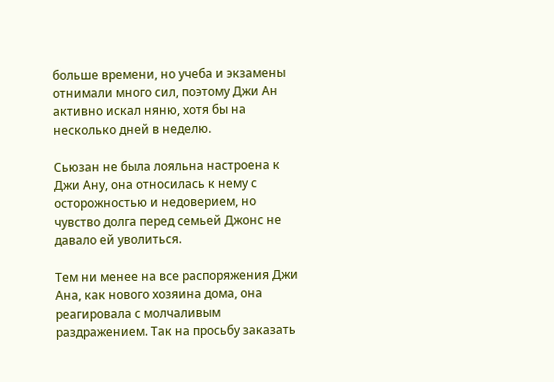больше времени, но учеба и экзамены отнимали много сил, поэтому Джи Ан активно искал няню, хотя бы на несколько дней в неделю.

Сьюзан не была лояльна настроена к Джи Ану, она относилась к нему с осторожностью и недоверием, но чувство долга перед семьей Джонс не давало ей уволиться.

Тем ни менее на все распоряжения Джи Ана, как нового хозяина дома, она реагировала с молчаливым раздражением. Так на просьбу заказать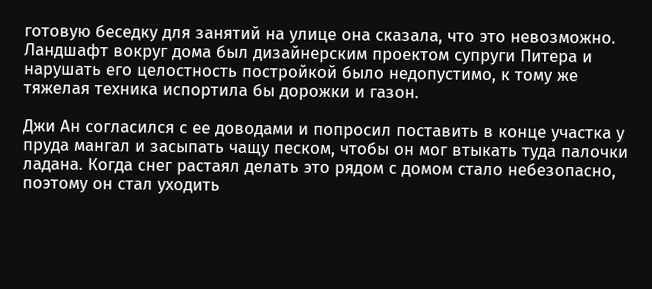готовую беседку для занятий на улице она сказала, что это невозможно. Ландшафт вокруг дома был дизайнерским проектом супруги Питера и нарушать его целостность постройкой было недопустимо, к тому же тяжелая техника испортила бы дорожки и газон.

Джи Ан согласился с ее доводами и попросил поставить в конце участка у пруда мангал и засыпать чащу песком, чтобы он мог втыкать туда палочки ладана. Когда снег растаял делать это рядом с домом стало небезопасно, поэтому он стал уходить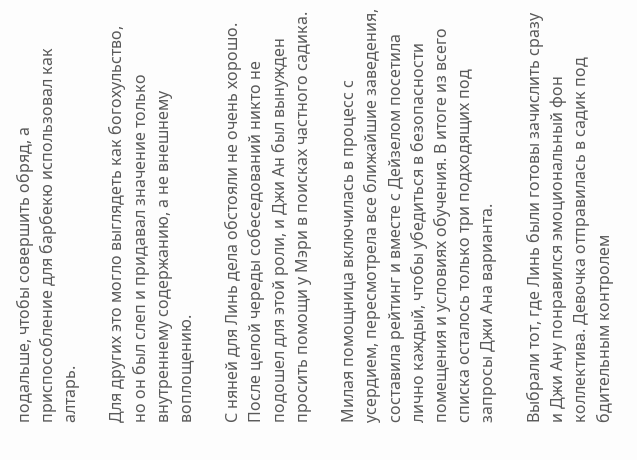подальше, чтобы совершить обряд, а приспособление для барбекю использовал как алтарь.

Для других это могло выглядеть как богохульство, но он был слеп и придавал значение только внутреннему содержанию, а не внешнему воплощению.

С няней для Линь дела обстояли не очень хорошо. После целой череды собеседований никто не подошел для этой роли, и Джи Ан был вынужден просить помощи у Мэри в поисках частного садика.

Милая помощница включилась в процесс с усердием, пересмотрела все ближайшие заведения, составила рейтинг и вместе с Дейзелом посетила лично каждый, чтобы убедиться в безопасности помещения и условиях обучения. В итоге из всего списка осталось только три подходящих под запросы Джи Ана варианта.

Выбрали тот, где Линь были готовы зачислить сразу и Джи Ану понравился эмоциональный фон коллектива. Девочка отправилась в садик под бдительным контролем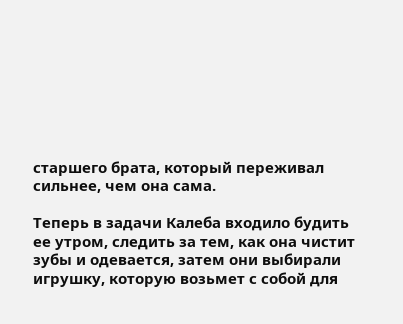старшего брата, который переживал сильнее, чем она сама.

Теперь в задачи Калеба входило будить ее утром, следить за тем, как она чистит зубы и одевается, затем они выбирали игрушку, которую возьмет с собой для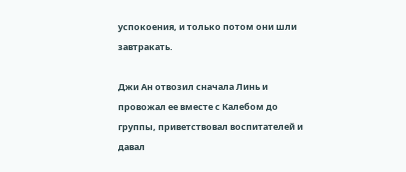успокоения, и только потом они шли завтракать.

Джи Ан отвозил сначала Линь и провожал ее вместе с Калебом до группы, приветствовал воспитателей и давал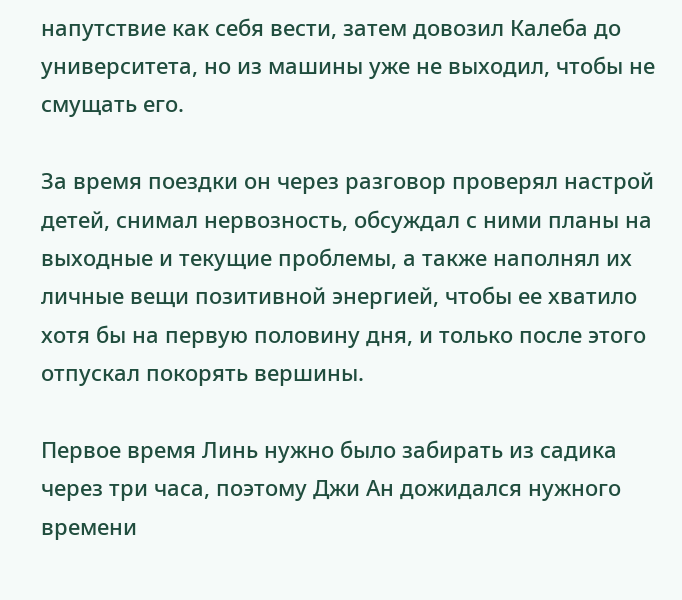напутствие как себя вести, затем довозил Калеба до университета, но из машины уже не выходил, чтобы не смущать его.

За время поездки он через разговор проверял настрой детей, снимал нервозность, обсуждал с ними планы на выходные и текущие проблемы, а также наполнял их личные вещи позитивной энергией, чтобы ее хватило хотя бы на первую половину дня, и только после этого отпускал покорять вершины.

Первое время Линь нужно было забирать из садика через три часа, поэтому Джи Ан дожидался нужного времени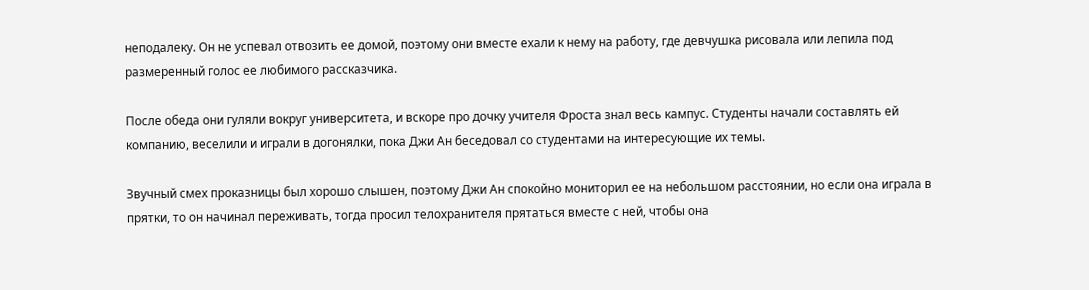неподалеку. Он не успевал отвозить ее домой, поэтому они вместе ехали к нему на работу, где девчушка рисовала или лепила под размеренный голос ее любимого рассказчика.

После обеда они гуляли вокруг университета, и вскоре про дочку учителя Фроста знал весь кампус. Студенты начали составлять ей компанию, веселили и играли в догонялки, пока Джи Ан беседовал со студентами на интересующие их темы.

Звучный смех проказницы был хорошо слышен, поэтому Джи Ан спокойно мониторил ее на небольшом расстоянии, но если она играла в прятки, то он начинал переживать, тогда просил телохранителя прятаться вместе с ней, чтобы она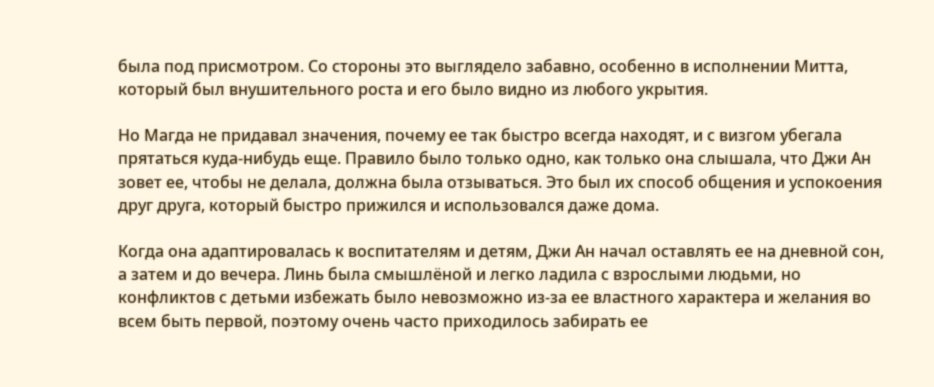была под присмотром. Со стороны это выглядело забавно, особенно в исполнении Митта, который был внушительного роста и его было видно из любого укрытия.

Но Магда не придавал значения, почему ее так быстро всегда находят, и с визгом убегала прятаться куда-нибудь еще. Правило было только одно, как только она слышала, что Джи Ан зовет ее, чтобы не делала, должна была отзываться. Это был их способ общения и успокоения друг друга, который быстро прижился и использовался даже дома.

Когда она адаптировалась к воспитателям и детям, Джи Ан начал оставлять ее на дневной сон, а затем и до вечера. Линь была смышлёной и легко ладила с взрослыми людьми, но конфликтов с детьми избежать было невозможно из-за ее властного характера и желания во всем быть первой, поэтому очень часто приходилось забирать ее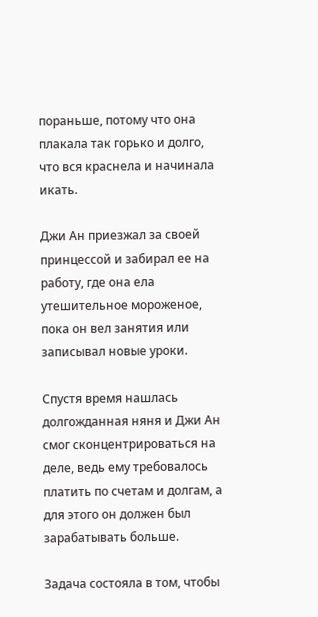пораньше, потому что она плакала так горько и долго, что вся краснела и начинала икать.

Джи Ан приезжал за своей принцессой и забирал ее на работу, где она ела утешительное мороженое, пока он вел занятия или записывал новые уроки.

Спустя время нашлась долгожданная няня и Джи Ан смог сконцентрироваться на деле, ведь ему требовалось платить по счетам и долгам, а для этого он должен был зарабатывать больше.

Задача состояла в том, чтобы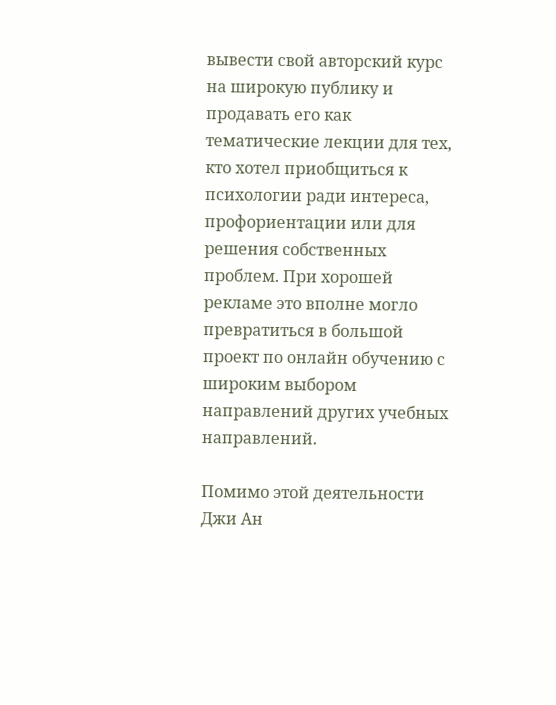вывести свой авторский курс на широкую публику и продавать его как тематические лекции для тех, кто хотел приобщиться к психологии ради интереса, профориентации или для решения собственных проблем. При хорошей рекламе это вполне могло превратиться в большой проект по онлайн обучению с широким выбором направлений других учебных направлений.

Помимо этой деятельности Джи Ан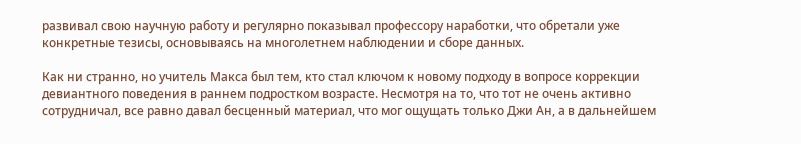развивал свою научную работу и регулярно показывал профессору наработки, что обретали уже конкретные тезисы, основываясь на многолетнем наблюдении и сборе данных.

Как ни странно, но учитель Макса был тем, кто стал ключом к новому подходу в вопросе коррекции девиантного поведения в раннем подростком возрасте. Несмотря на то, что тот не очень активно сотрудничал, все равно давал бесценный материал, что мог ощущать только Джи Ан, а в дальнейшем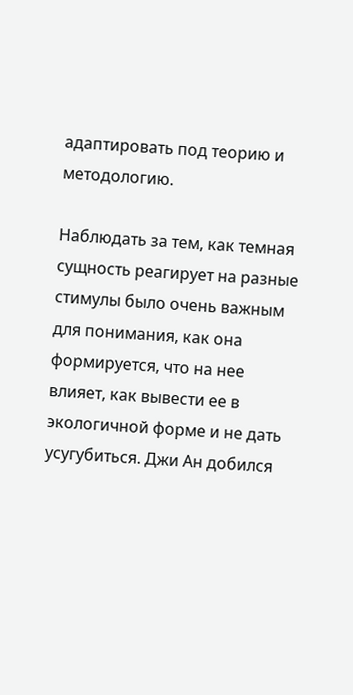адаптировать под теорию и методологию.

Наблюдать за тем, как темная сущность реагирует на разные стимулы было очень важным для понимания, как она формируется, что на нее влияет, как вывести ее в экологичной форме и не дать усугубиться. Джи Ан добился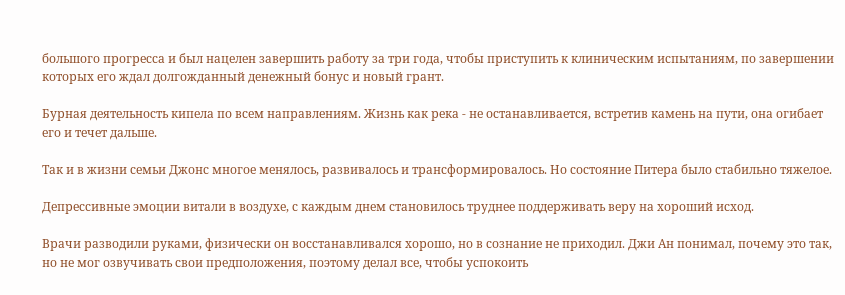большого прогресса и был нацелен завершить работу за три года, чтобы приступить к клиническим испытаниям, по завершении которых его ждал долгожданный денежный бонус и новый грант.

Бурная деятельность кипела по всем направлениям. Жизнь как река - не останавливается, встретив камень на пути, она огибает его и течет дальше.

Так и в жизни семьи Джонс многое менялось, развивалось и трансформировалось. Но состояние Питера было стабильно тяжелое.

Депрессивные эмоции витали в воздухе, с каждым днем становилось труднее поддерживать веру на хороший исход.

Врачи разводили руками, физически он восстанавливался хорошо, но в сознание не приходил. Джи Ан понимал, почему это так, но не мог озвучивать свои предположения, поэтому делал все, чтобы успокоить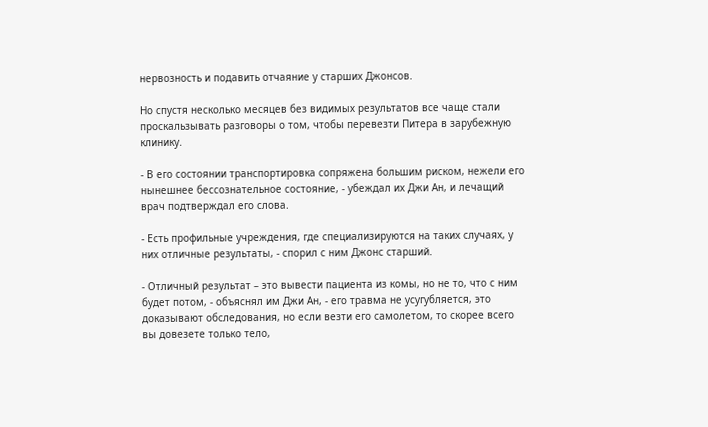нервозность и подавить отчаяние у старших Джонсов.

Но спустя несколько месяцев без видимых результатов все чаще стали проскальзывать разговоры о том, чтобы перевезти Питера в зарубежную клинику.

- В его состоянии транспортировка сопряжена большим риском, нежели его нынешнее бессознательное состояние, - убеждал их Джи Ан, и лечащий врач подтверждал его слова.

- Есть профильные учреждения, где специализируются на таких случаях, у них отличные результаты, - спорил с ним Джонс старший.

- Отличный результат – это вывести пациента из комы, но не то, что с ним будет потом, - объяснял им Джи Ан, - его травма не усугубляется, это доказывают обследования, но если везти его самолетом, то скорее всего вы довезете только тело,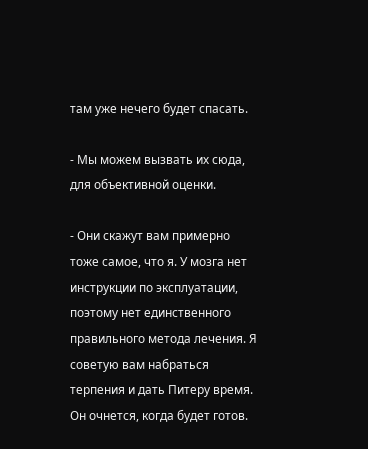там уже нечего будет спасать.

- Мы можем вызвать их сюда, для объективной оценки.

- Они скажут вам примерно тоже самое, что я. У мозга нет инструкции по эксплуатации, поэтому нет единственного правильного метода лечения. Я советую вам набраться терпения и дать Питеру время. Он очнется, когда будет готов.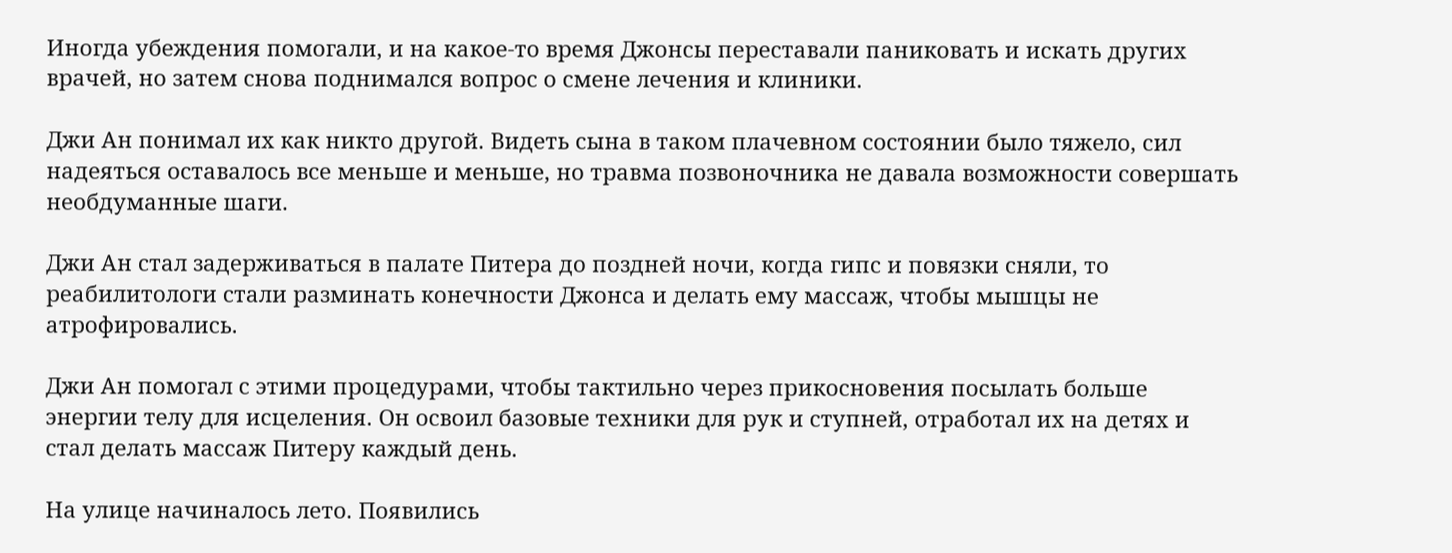Иногда убеждения помогали, и на какое-то время Джонсы переставали паниковать и искать других врачей, но затем снова поднимался вопрос о смене лечения и клиники.

Джи Ан понимал их как никто другой. Видеть сына в таком плачевном состоянии было тяжело, сил надеяться оставалось все меньше и меньше, но травма позвоночника не давала возможности совершать необдуманные шаги.

Джи Ан стал задерживаться в палате Питера до поздней ночи, когда гипс и повязки сняли, то реабилитологи стали разминать конечности Джонса и делать ему массаж, чтобы мышцы не атрофировались.

Джи Ан помогал с этими процедурами, чтобы тактильно через прикосновения посылать больше энергии телу для исцеления. Он освоил базовые техники для рук и ступней, отработал их на детях и стал делать массаж Питеру каждый день.

На улице начиналось лето. Появились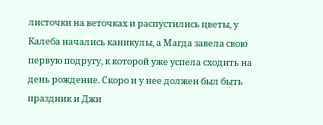листочки на веточках и распустились цветы, у Калеба начались каникулы, а Магда завела свою первую подругу, к которой уже успела сходить на день рождение. Скоро и у нее должен был быть праздник и Джи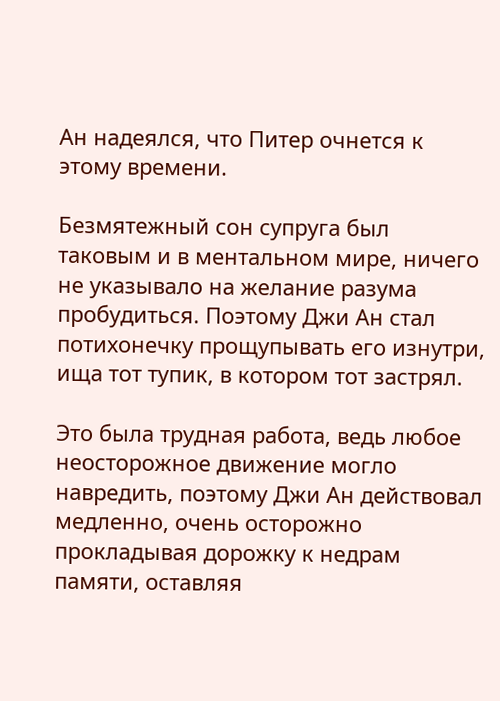Ан надеялся, что Питер очнется к этому времени.

Безмятежный сон супруга был таковым и в ментальном мире, ничего не указывало на желание разума пробудиться. Поэтому Джи Ан стал потихонечку прощупывать его изнутри, ища тот тупик, в котором тот застрял.

Это была трудная работа, ведь любое неосторожное движение могло навредить, поэтому Джи Ан действовал медленно, очень осторожно прокладывая дорожку к недрам памяти, оставляя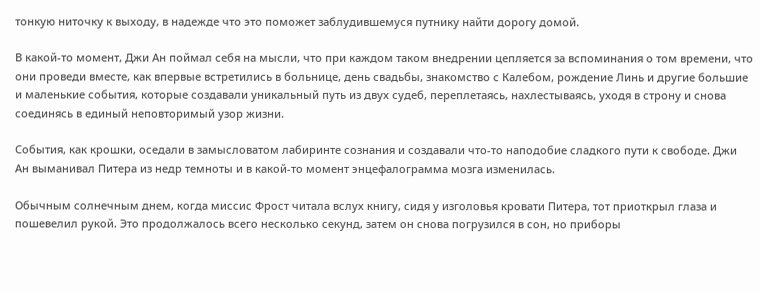тонкую ниточку к выходу, в надежде что это поможет заблудившемуся путнику найти дорогу домой.

В какой-то момент, Джи Ан поймал себя на мысли, что при каждом таком внедрении цепляется за вспоминания о том времени, что они проведи вместе, как впервые встретились в больнице, день свадьбы, знакомство с Калебом, рождение Линь и другие большие и маленькие события, которые создавали уникальный путь из двух судеб, переплетаясь, нахлестываясь, уходя в строну и снова соединясь в единый неповторимый узор жизни.

События, как крошки, оседали в замысловатом лабиринте сознания и создавали что-то наподобие сладкого пути к свободе. Джи Ан выманивал Питера из недр темноты и в какой-то момент энцефалограмма мозга изменилась.

Обычным солнечным днем, когда миссис Фрост читала вслух книгу, сидя у изголовья кровати Питера, тот приоткрыл глаза и пошевелил рукой. Это продолжалось всего несколько секунд, затем он снова погрузился в сон, но приборы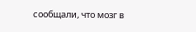сообщали, что мозг в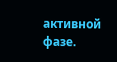активной фазе.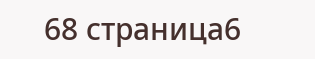68 страница6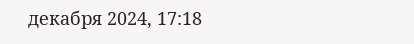декабря 2024, 17:18